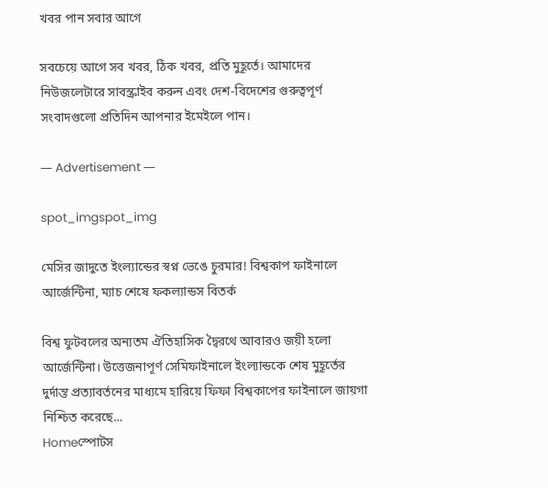খবর পান সবার আগে

সবচেয়ে আগে সব খবর, ঠিক খবর, প্রতি মুহূর্তে। আমাদের নিউজলেটারে সাবস্ক্রাইব করুন এবং দেশ-বিদেশের গুরুত্বপূর্ণ সংবাদগুলো প্রতিদিন আপনার ইমেইলে পান।

― Advertisement ―

spot_imgspot_img

মেসির জাদুতে ইংল্যান্ডের স্বপ্ন ভেঙে চুরমার! বিশ্বকাপ ফাইনালে আর্জেন্টিনা, ম্যাচ শেষে ফকল্যান্ডস বিতর্ক

বিশ্ব ফুটবলের অন্যতম ঐতিহাসিক দ্বৈরথে আবারও জয়ী হলো আর্জেন্টিনা। উত্তেজনাপূর্ণ সেমিফাইনালে ইংল্যান্ডকে শেষ মুহূর্তের দুর্দান্ত প্রত্যাবর্তনের মাধ্যমে হারিয়ে ফিফা বিশ্বকাপের ফাইনালে জায়গা নিশ্চিত করেছে...
Homeস্পোটস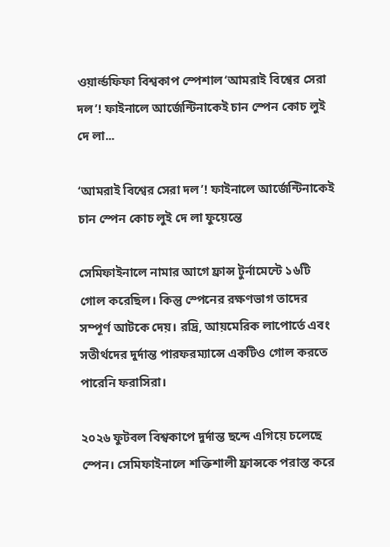ওয়ার্ল্ডফিফা বিশ্বকাপ স্পেশাল‘আমরাই বিশ্বের সেরা দল’! ফাইনালে আর্জেন্টিনাকেই চান স্পেন কোচ লুই দে লা...

‘আমরাই বিশ্বের সেরা দল’! ফাইনালে আর্জেন্টিনাকেই চান স্পেন কোচ লুই দে লা ফুয়েন্তে

সেমিফাইনালে নামার আগে ফ্রান্স টুর্নামেন্টে ১৬টি গোল করেছিল। কিন্তু স্পেনের রক্ষণভাগ তাদের সম্পূর্ণ আটকে দেয়। রদ্রি, আয়মেরিক লাপোর্তে এবং সতীর্থদের দুর্দান্ত পারফরম্যান্সে একটিও গোল করতে পারেনি ফরাসিরা।

২০২৬ ফুটবল বিশ্বকাপে দুর্দান্ত ছন্দে এগিয়ে চলেছে স্পেন। সেমিফাইনালে শক্তিশালী ফ্রান্সকে পরাস্ত করে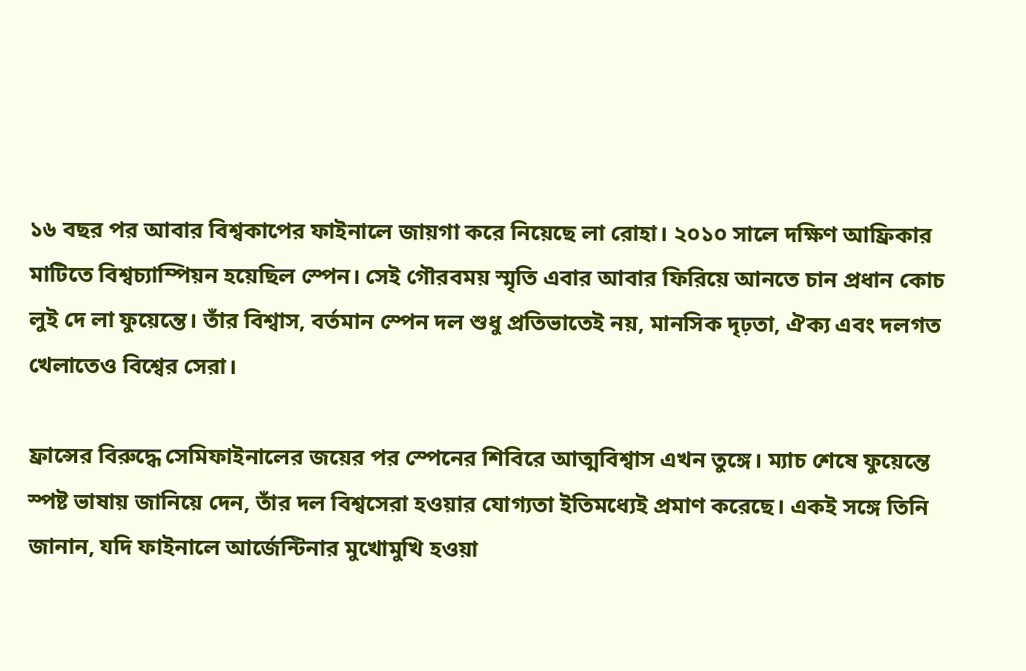১৬ বছর পর আবার বিশ্বকাপের ফাইনালে জায়গা করে নিয়েছে লা রোহা। ২০১০ সালে দক্ষিণ আফ্রিকার মাটিতে বিশ্বচ্যাম্পিয়ন হয়েছিল স্পেন। সেই গৌরবময় স্মৃতি এবার আবার ফিরিয়ে আনতে চান প্রধান কোচ লুই দে লা ফুয়েন্তে। তাঁর বিশ্বাস, বর্তমান স্পেন দল শুধু প্রতিভাতেই নয়, মানসিক দৃঢ়তা, ঐক্য এবং দলগত খেলাতেও বিশ্বের সেরা।

ফ্রান্সের বিরুদ্ধে সেমিফাইনালের জয়ের পর স্পেনের শিবিরে আত্মবিশ্বাস এখন তুঙ্গে। ম্যাচ শেষে ফুয়েন্তে স্পষ্ট ভাষায় জানিয়ে দেন, তাঁর দল বিশ্বসেরা হওয়ার যোগ্যতা ইতিমধ্যেই প্রমাণ করেছে। একই সঙ্গে তিনি জানান, যদি ফাইনালে আর্জেন্টিনার মুখোমুখি হওয়া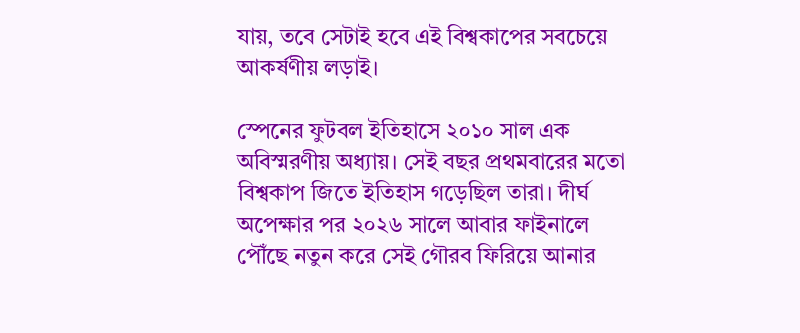যায়, তবে সেটাই হবে এই বিশ্বকাপের সবচেয়ে আকর্ষণীয় লড়াই।

স্পেনের ফুটবল ইতিহাসে ২০১০ সাল এক অবিস্মরণীয় অধ্যায়। সেই বছর প্রথমবারের মতো বিশ্বকাপ জিতে ইতিহাস গড়েছিল তারা। দীর্ঘ অপেক্ষার পর ২০২৬ সালে আবার ফাইনালে পৌঁছে নতুন করে সেই গৌরব ফিরিয়ে আনার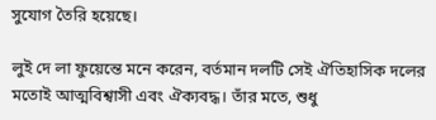সুযোগ তৈরি হয়েছে।

লুই দে লা ফুয়েন্তে মনে করেন, বর্তমান দলটি সেই ঐতিহাসিক দলের মতোই আত্মবিশ্বাসী এবং ঐক্যবদ্ধ। তাঁর মতে, শুধু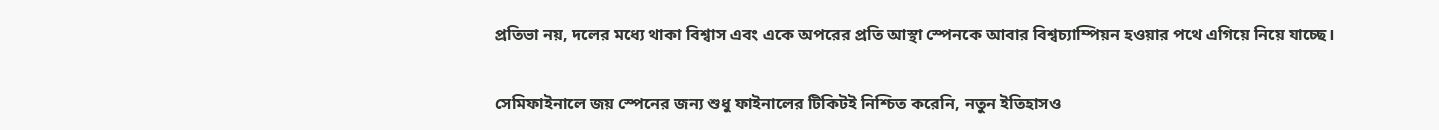প্রতিভা নয়, দলের মধ্যে থাকা বিশ্বাস এবং একে অপরের প্রতি আস্থা স্পেনকে আবার বিশ্বচ্যাম্পিয়ন হওয়ার পথে এগিয়ে নিয়ে যাচ্ছে।

সেমিফাইনালে জয় স্পেনের জন্য শুধু ফাইনালের টিকিটই নিশ্চিত করেনি, নতুন ইতিহাসও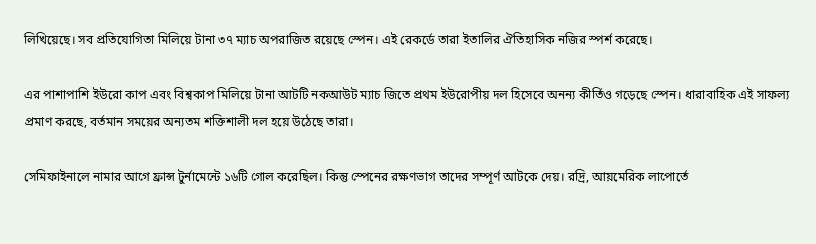লিখিয়েছে। সব প্রতিযোগিতা মিলিয়ে টানা ৩৭ ম্যাচ অপরাজিত রয়েছে স্পেন। এই রেকর্ডে তারা ইতালির ঐতিহাসিক নজির স্পর্শ করেছে।

এর পাশাপাশি ইউরো কাপ এবং বিশ্বকাপ মিলিয়ে টানা আটটি নকআউট ম্যাচ জিতে প্রথম ইউরোপীয় দল হিসেবে অনন্য কীর্তিও গড়েছে স্পেন। ধারাবাহিক এই সাফল্য প্রমাণ করছে, বর্তমান সময়ের অন্যতম শক্তিশালী দল হয়ে উঠেছে তারা।

সেমিফাইনালে নামার আগে ফ্রান্স টুর্নামেন্টে ১৬টি গোল করেছিল। কিন্তু স্পেনের রক্ষণভাগ তাদের সম্পূর্ণ আটকে দেয়। রদ্রি, আয়মেরিক লাপোর্তে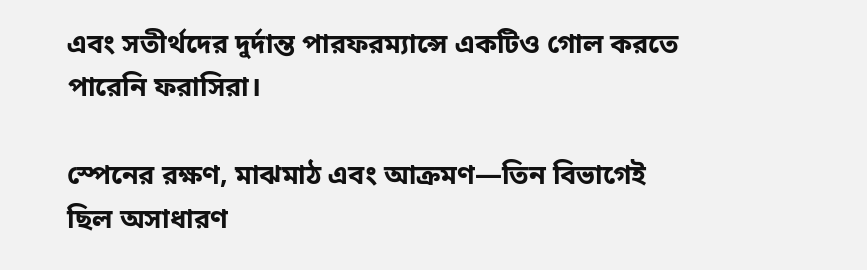এবং সতীর্থদের দুর্দান্ত পারফরম্যান্সে একটিও গোল করতে পারেনি ফরাসিরা।

স্পেনের রক্ষণ, মাঝমাঠ এবং আক্রমণ—তিন বিভাগেই ছিল অসাধারণ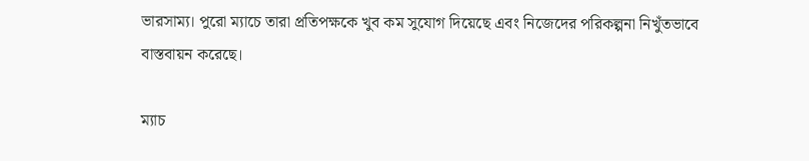ভারসাম্য। পুরো ম্যাচে তারা প্রতিপক্ষকে খুব কম সুযোগ দিয়েছে এবং নিজেদের পরিকল্পনা নিখুঁতভাবে বাস্তবায়ন করেছে।

ম্যাচ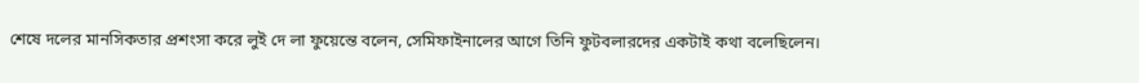শেষে দলের মানসিকতার প্রশংসা করে লুই দে লা ফুয়েন্তে বলেন, সেমিফাইনালের আগে তিনি ফুটবলারদের একটাই কথা বলেছিলেন।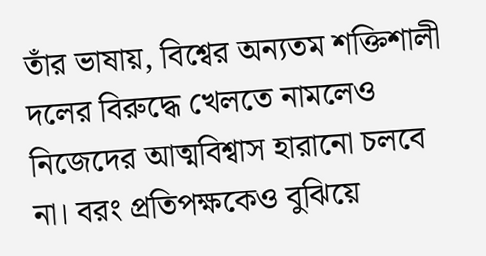তাঁর ভাষায়, বিশ্বের অন্যতম শক্তিশালী দলের বিরুদ্ধে খেলতে নামলেও নিজেদের আত্মবিশ্বাস হারানো চলবে না। বরং প্রতিপক্ষকেও বুঝিয়ে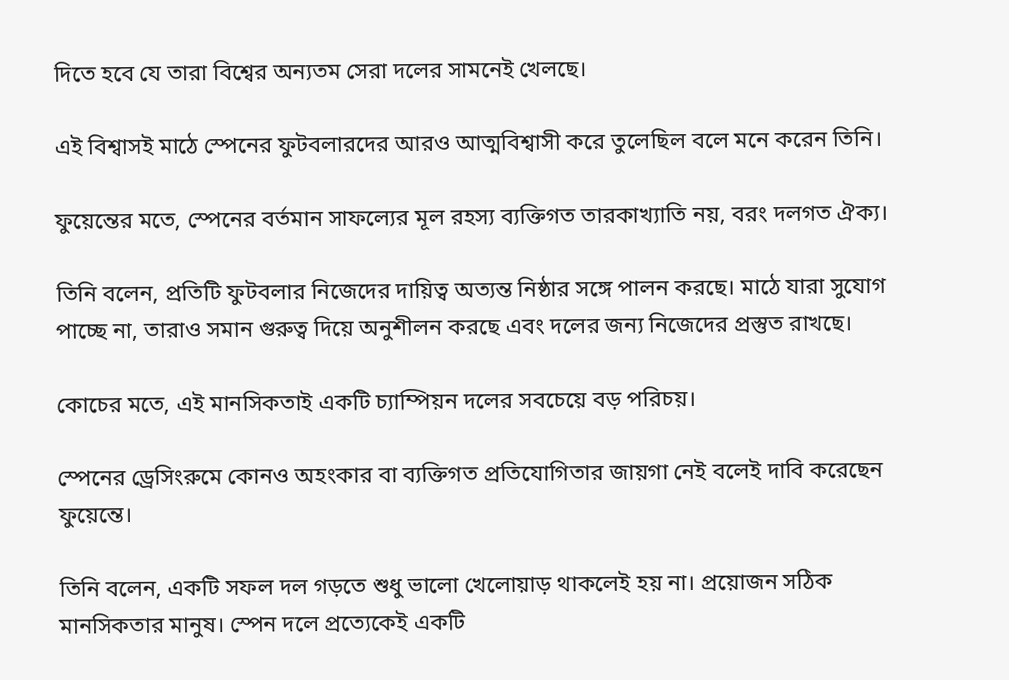দিতে হবে যে তারা বিশ্বের অন্যতম সেরা দলের সামনেই খেলছে।

এই বিশ্বাসই মাঠে স্পেনের ফুটবলারদের আরও আত্মবিশ্বাসী করে তুলেছিল বলে মনে করেন তিনি।

ফুয়েন্তের মতে, স্পেনের বর্তমান সাফল্যের মূল রহস্য ব্যক্তিগত তারকাখ্যাতি নয়, বরং দলগত ঐক্য।

তিনি বলেন, প্রতিটি ফুটবলার নিজেদের দায়িত্ব অত্যন্ত নিষ্ঠার সঙ্গে পালন করছে। মাঠে যারা সুযোগ পাচ্ছে না, তারাও সমান গুরুত্ব দিয়ে অনুশীলন করছে এবং দলের জন্য নিজেদের প্রস্তুত রাখছে।

কোচের মতে, এই মানসিকতাই একটি চ্যাম্পিয়ন দলের সবচেয়ে বড় পরিচয়।

স্পেনের ড্রেসিংরুমে কোনও অহংকার বা ব্যক্তিগত প্রতিযোগিতার জায়গা নেই বলেই দাবি করেছেন ফুয়েন্তে।

তিনি বলেন, একটি সফল দল গড়তে শুধু ভালো খেলোয়াড় থাকলেই হয় না। প্রয়োজন সঠিক মানসিকতার মানুষ। স্পেন দলে প্রত্যেকেই একটি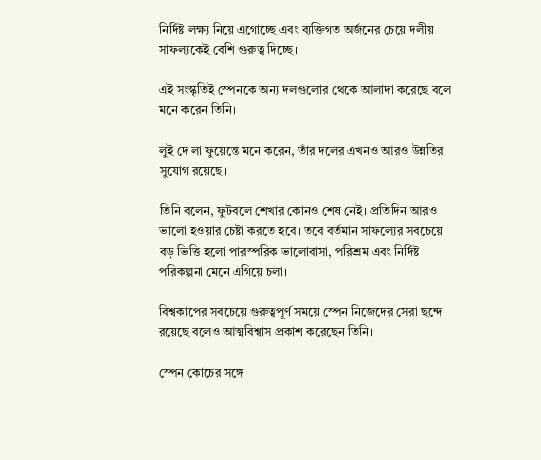নির্দিষ্ট লক্ষ্য নিয়ে এগোচ্ছে এবং ব্যক্তিগত অর্জনের চেয়ে দলীয় সাফল্যকেই বেশি গুরুত্ব দিচ্ছে।

এই সংস্কৃতিই স্পেনকে অন্য দলগুলোর থেকে আলাদা করেছে বলে মনে করেন তিনি।

লুই দে লা ফুয়েন্তে মনে করেন, তাঁর দলের এখনও আরও উন্নতির সুযোগ রয়েছে।

তিনি বলেন, ফুটবলে শেখার কোনও শেষ নেই। প্রতিদিন আরও ভালো হওয়ার চেষ্টা করতে হবে। তবে বর্তমান সাফল্যের সবচেয়ে বড় ভিত্তি হলো পারস্পরিক ভালোবাসা, পরিশ্রম এবং নির্দিষ্ট পরিকল্পনা মেনে এগিয়ে চলা।

বিশ্বকাপের সবচেয়ে গুরুত্বপূর্ণ সময়ে স্পেন নিজেদের সেরা ছন্দে রয়েছে বলেও আত্মবিশ্বাস প্রকাশ করেছেন তিনি।

স্পেন কোচের সঙ্গে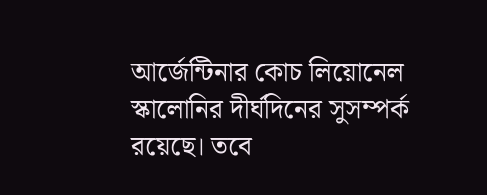আর্জেন্টিনার কোচ লিয়োনেল স্কালোনির দীর্ঘদিনের সুসম্পর্ক রয়েছে। তবে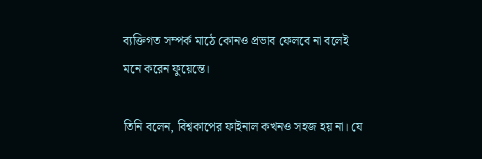ব্যক্তিগত সম্পর্ক মাঠে কোনও প্রভাব ফেলবে না বলেই মনে করেন ফুয়েন্তে।

তিনি বলেন, বিশ্বকাপের ফাইনাল কখনও সহজ হয় না। যে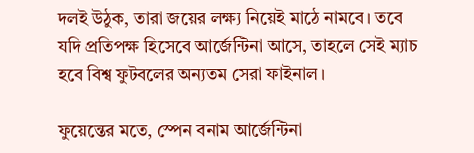দলই উঠুক, তারা জয়ের লক্ষ্য নিয়েই মাঠে নামবে। তবে যদি প্রতিপক্ষ হিসেবে আর্জেন্টিনা আসে, তাহলে সেই ম্যাচ হবে বিশ্ব ফুটবলের অন্যতম সেরা ফাইনাল।

ফুয়েন্তের মতে, স্পেন বনাম আর্জেন্টিনা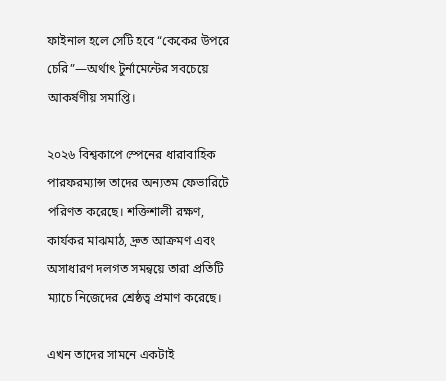ফাইনাল হলে সেটি হবে “কেকের উপরে চেরি”—অর্থাৎ টুর্নামেন্টের সবচেয়ে আকর্ষণীয় সমাপ্তি।

২০২৬ বিশ্বকাপে স্পেনের ধারাবাহিক পারফরম্যান্স তাদের অন্যতম ফেভারিটে পরিণত করেছে। শক্তিশালী রক্ষণ, কার্যকর মাঝমাঠ, দ্রুত আক্রমণ এবং অসাধারণ দলগত সমন্বয়ে তারা প্রতিটি ম্যাচে নিজেদের শ্রেষ্ঠত্ব প্রমাণ করেছে।

এখন তাদের সামনে একটাই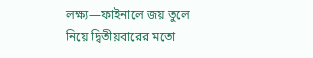লক্ষ্য—ফাইনালে জয় তুলে নিয়ে দ্বিতীয়বারের মতো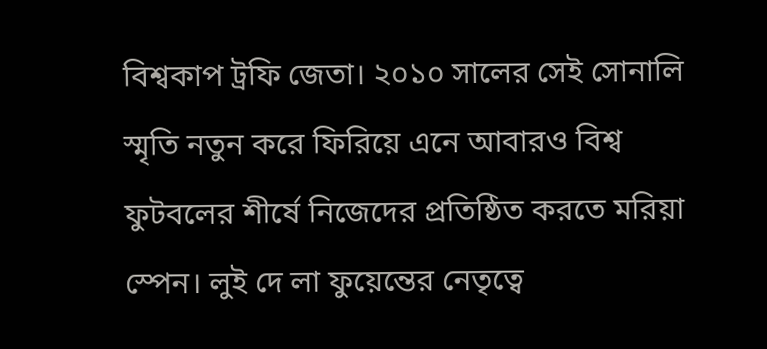বিশ্বকাপ ট্রফি জেতা। ২০১০ সালের সেই সোনালি স্মৃতি নতুন করে ফিরিয়ে এনে আবারও বিশ্ব ফুটবলের শীর্ষে নিজেদের প্রতিষ্ঠিত করতে মরিয়া স্পেন। লুই দে লা ফুয়েন্তের নেতৃত্বে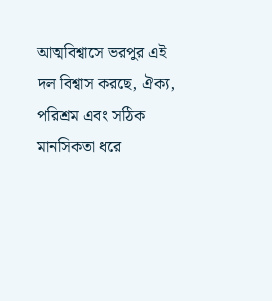আত্মবিশ্বাসে ভরপুর এই দল বিশ্বাস করছে, ঐক্য, পরিশ্রম এবং সঠিক মানসিকতা ধরে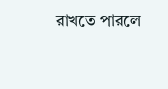রাখতে পারলে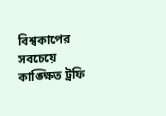বিশ্বকাপের সবচেয়ে কাঙ্ক্ষিত ট্রফি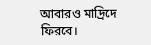আবারও মাদ্রিদে ফিরবে।